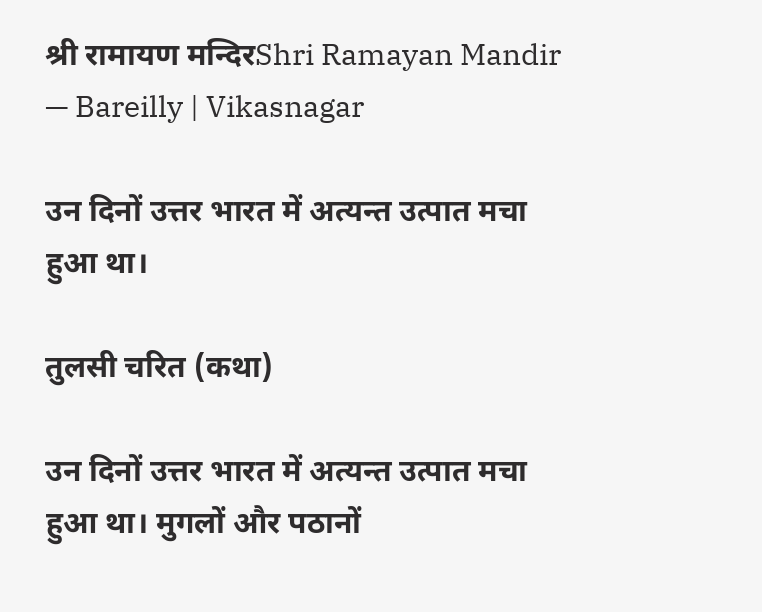श्री रामायण मन्दिरShri Ramayan Mandir — Bareilly | Vikasnagar

उन दिनों उत्तर भारत में अत्यन्त उत्पात मचा हुआ था।

तुलसी चरित (कथा)

उन दिनों उत्तर भारत में अत्यन्त उत्पात मचा हुआ था। मुगलों और पठानों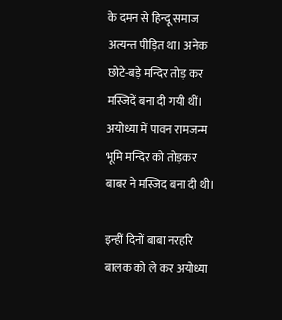के दमन से हिन्दू समाज अत्यन्त पीड़ित था। अनेक छोटे-बड़े मन्दिर तोड़ कर मस्जिदें बना दी गयी थीं। अयोध्या में पावन रामजन्म भूमि मन्दिर को तोड़कर बाबर ने मस्जिद बना दी थी।

इन्हीं दिनों बाबा नरहरि बालक को ले कर अयोध्या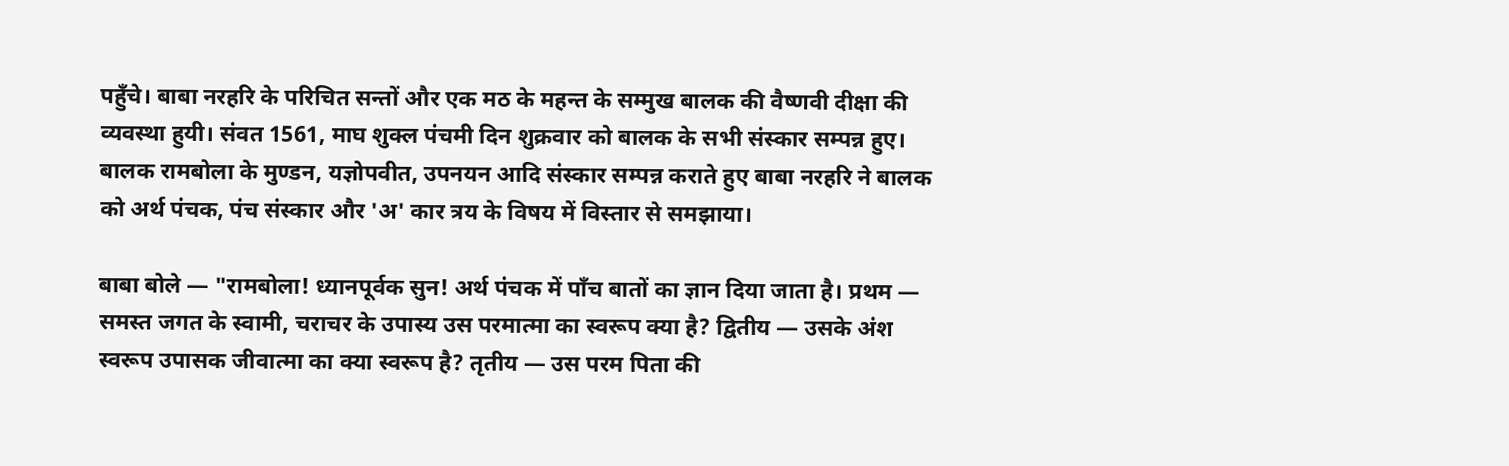पहुँचे। बाबा नरहरि के परिचित सन्तों और एक मठ के महन्त के सम्मुख बालक की वैष्णवी दीक्षा की व्यवस्था हुयी। संवत 1561, माघ शुक्ल पंचमी दिन शुक्रवार को बालक के सभी संस्कार सम्पन्न हुए। बालक रामबोला के मुण्डन, यज्ञोपवीत, उपनयन आदि संस्कार सम्पन्न कराते हुए बाबा नरहरि ने बालक को अर्थ पंचक, पंच संस्कार और 'अ' कार त्रय के विषय में विस्तार से समझाया।

बाबा बोले — "रामबोला! ध्यानपूर्वक सुन! अर्थ पंचक में पाँच बातों का ज्ञान दिया जाता है। प्रथम — समस्त जगत के स्वामी, चराचर के उपास्य उस परमात्मा का स्वरूप क्या है? द्वितीय — उसके अंश स्वरूप उपासक जीवात्मा का क्या स्वरूप है? तृतीय — उस परम पिता की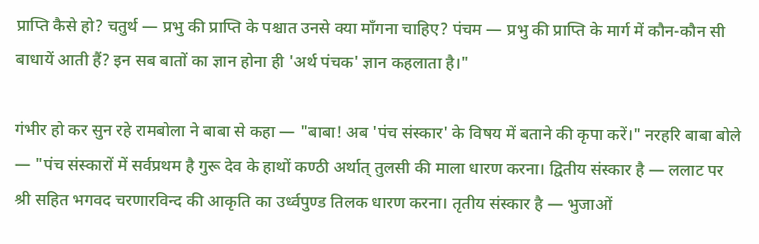प्राप्ति कैसे हो? चतुर्थ — प्रभु की प्राप्ति के पश्चात उनसे क्या माँगना चाहिए? पंचम — प्रभु की प्राप्ति के मार्ग में कौन-कौन सी बाधायें आती हैं? इन सब बातों का ज्ञान होना ही 'अर्थ पंचक' ज्ञान कहलाता है।"

गंभीर हो कर सुन रहे रामबोला ने बाबा से कहा — "बाबा! अब 'पंच संस्कार' के विषय में बताने की कृपा करें।" नरहरि बाबा बोले — "पंच संस्कारों में सर्वप्रथम है गुरू देव के हाथों कण्ठी अर्थात् तुलसी की माला धारण करना। द्वितीय संस्कार है — ललाट पर श्री सहित भगवद चरणारविन्द की आकृति का उर्ध्वपुण्ड तिलक धारण करना। तृतीय संस्कार है — भुजाओं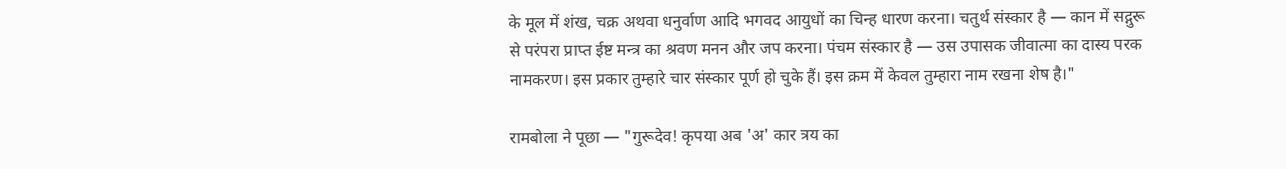के मूल में शंख, चक्र अथवा धनुर्वाण आदि भगवद आयुधों का चिन्ह धारण करना। चतुर्थ संस्कार है — कान में सद्गुरू से परंपरा प्राप्त ईष्ट मन्त्र का श्रवण मनन और जप करना। पंचम संस्कार है — उस उपासक जीवात्मा का दास्य परक नामकरण। इस प्रकार तुम्हारे चार संस्कार पूर्ण हो चुके हैं। इस क्रम में केवल तुम्हारा नाम रखना शेष है।"

रामबोला ने पूछा — "गुरूदेव! कृपया अब 'अ' कार त्रय का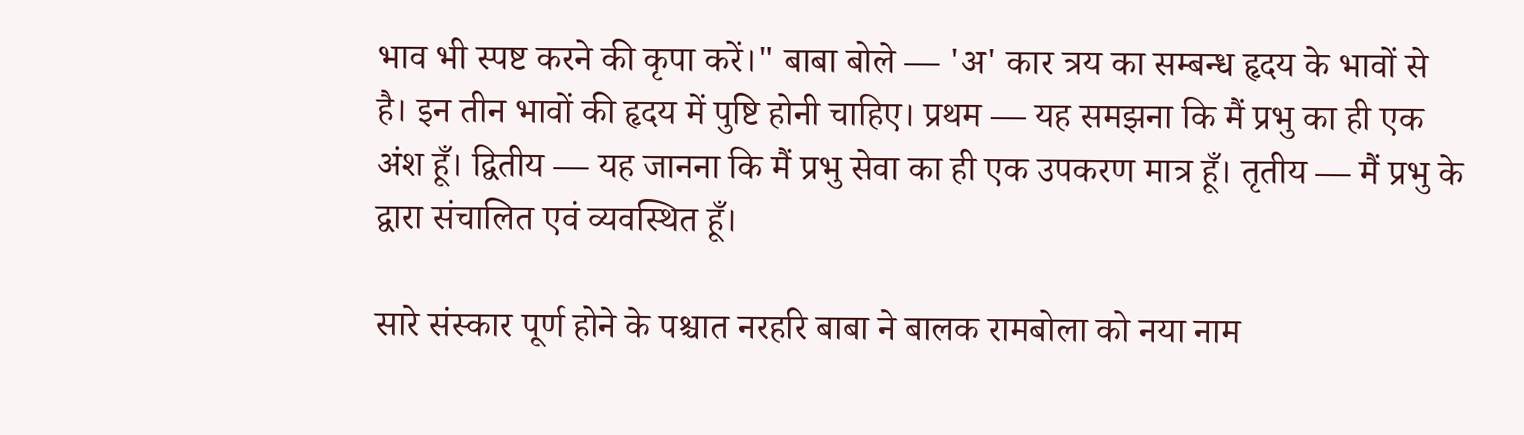भाव भी स्पष्ट करने की कृपा करें।" बाबा बोले — 'अ' कार त्रय का सम्बन्ध हृदय के भावों से है। इन तीन भावों की हृदय में पुष्टि होनी चाहिए। प्रथम — यह समझना कि मैं प्रभु का ही एक अंश हूँ। द्वितीय — यह जानना कि मैं प्रभु सेवा का ही एक उपकरण मात्र हूँ। तृतीय — मैं प्रभु के द्वारा संचालित एवं व्यवस्थित हूँ।

सारे संस्कार पूर्ण होने के पश्चात नरहरि बाबा ने बालक रामबोला को नया नाम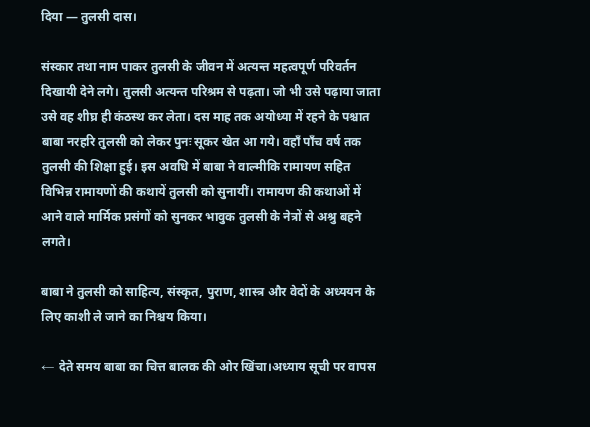दिया — तुलसी दास।

संस्कार तथा नाम पाकर तुलसी के जीवन में अत्यन्त महत्वपूर्ण परिवर्तन दिखायी देने लगे। तुलसी अत्यन्त परिश्रम से पढ़ता। जो भी उसे पढ़ाया जाता उसे वह शीघ्र ही कंठस्थ कर लेता। दस माह तक अयोध्या में रहने के पश्चात बाबा नरहरि तुलसी को लेकर पुनः सूकर खेत आ गये। वहाँ पाँच वर्ष तक तुलसी की शिक्षा हुई। इस अवधि में बाबा ने वाल्मीकि रामायण सहित विभिन्न रामायणों की कथायें तुलसी को सुनायीं। रामायण की कथाओं में आने वाले मार्मिक प्रसंगों को सुनकर भावुक तुलसी के नेत्रों से अश्रु बहने लगते।

बाबा ने तुलसी को साहित्य, संस्कृत, पुराण, शास्त्र और वेदों के अध्ययन के लिए काशी ले जाने का निश्चय किया।

← देते समय बाबा का चित्त बालक की ओर खिंचा।अध्याय सूची पर वापस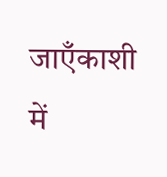जाएँकाशी में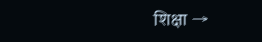शिक्षा →